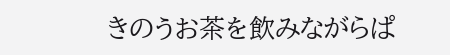きのうお茶を飲みながらぱ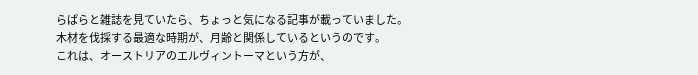らぱらと雑誌を見ていたら、ちょっと気になる記事が載っていました。
木材を伐採する最適な時期が、月齢と関係しているというのです。
これは、オーストリアのエルヴィントーマという方が、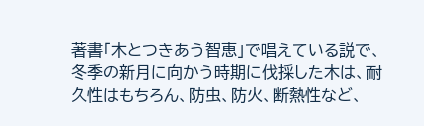著書「木とつきあう智恵」で唱えている説で、冬季の新月に向かう時期に伐採した木は、耐久性はもちろん、防虫、防火、断熱性など、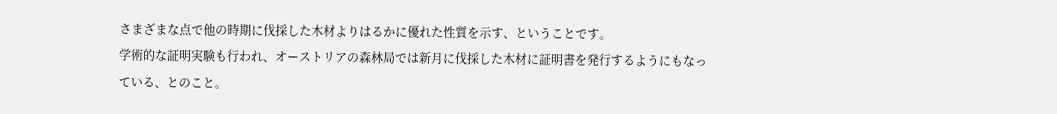さまざまな点で他の時期に伐採した木材よりはるかに優れた性質を示す、ということです。
学術的な証明実験も行われ、オーストリアの森林局では新月に伐採した木材に証明書を発行するようにもなっている、とのこと。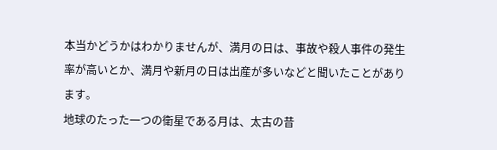本当かどうかはわかりませんが、満月の日は、事故や殺人事件の発生率が高いとか、満月や新月の日は出産が多いなどと聞いたことがあります。
地球のたった一つの衛星である月は、太古の昔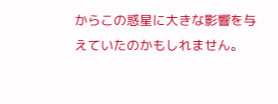からこの惑星に大きな影響を与えていたのかもしれません。